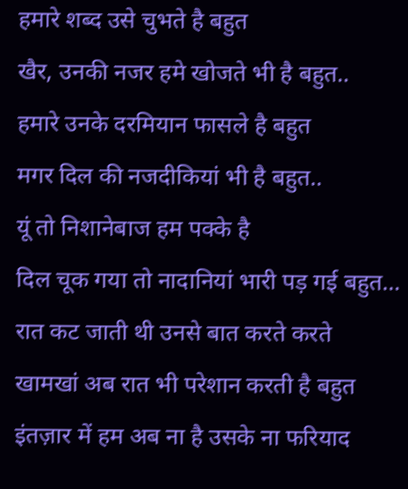हमारे शब्द उसे चुभते है बहुत
खैर, उनकी नजर हमे खोजते भी है बहुत..
हमारे उनके दरमियान फासले है बहुत
मगर दिल की नजदीकियां भी है बहुत..
यूं तो निशानेबाज हम पक्के है
दिल चूक गया तो नादानियां भारी पड़ गई बहुत...
रात कट जाती थी उनसे बात करते करते
खामखां अब रात भी परेशान करती है बहुत
इंतज़ार में हम अब ना है उसके ना फरियाद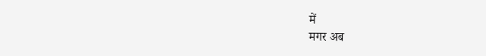में
मगर अब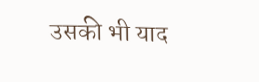उसकी भी याद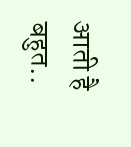आती है बहुत..